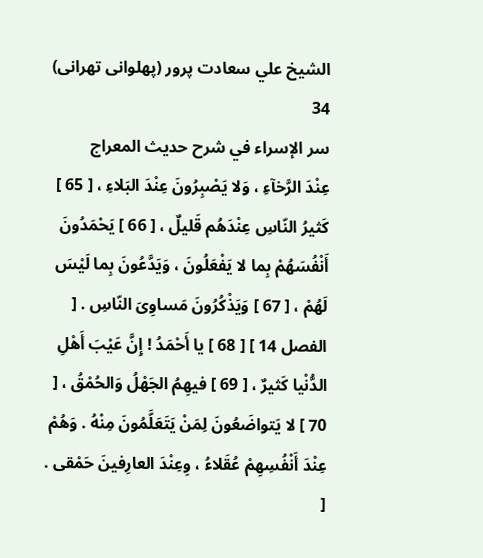الشيخ علي سعادت پرور (پهلوانى تهرانى)
34
سر الإسراء في شرح حديث المعراج
عِنْدَ الرَّخآءِ ، وَلا يَصْبِرُونَ عِنْدَ البَلاءِ ، [ 65 ] كَثيرُ النّاسِ عِنْدَهُم قَليلٌ ، [ 66 ] يَحْمَدُونَ أَنْفُسَهُمْ بِما لا يَفْعَلُونَ ، وَيَدَّعُونَ بِما لَيْسَ لَهُمْ ، [ 67 ] وَيَذْكُرُونَ مَساوِىَ النّاسِ . [ الفصل 14 ] [ 68 ] يا أَحْمَدُ ! إِنَّ عَيْبَ أَهْلِ الدُّنْيا كَثيرٌ ، [ 69 ] فيهِمُ الجَهْلُ وَالحُمْقُ ، [ 70 ] لا يَتواضَعُونَ لِمَنْ يَتَعَلَّمُونَ مِنْهُ . وَهُمْ عِنْدَ أَنْفُسِهِمْ عُقَلاءُ ، وِعِنْدَ العارِفينَ حَمْقى . [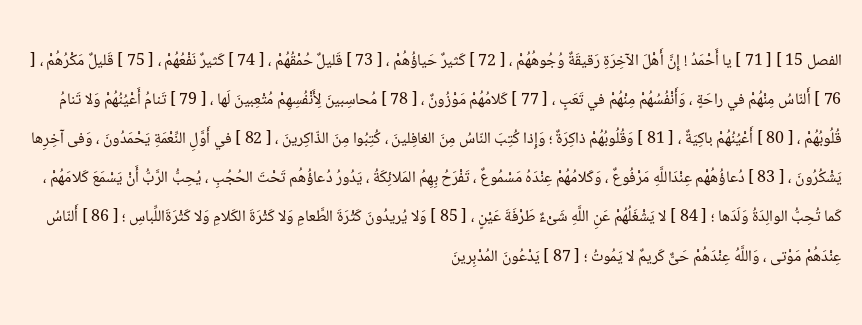الفصل 15 ] [ 71 ] يا أَحْمَدُ ! إِنَّ أَهْلَ الآخِرَةِ رَقيقَةٌ وُجُوهُهُمْ ، [ 72 ] كَثيرٌ حَياؤُهُمْ ، [ 73 ] قَليلٌ حُمْقُهُمْ ، [ 74 ] كَثيرٌ نَفْعُهُمْ ، [ 75 ] قَليلٌ مَكْرُهُمْ ، [ 76 ] أَلنّاسُ مِنْهُمْ في راحَةٍ ، وَأَنْفُسُهُمْ مِنْهُمْ في تَعَبٍ ، [ 77 ] كَلامُهُمْ مَوْزُونٌ ، [ 78 ] مُحاسِبينَ لِأَنْفُسِهِمْ مُتْعِبينَ لَها ، [ 79 ] تَنامُ أَعْيُنُهُمْ وَلا تَنامُ قُلُوبُهُمْ ، [ 80 ] أَعْيُنُهُمْ باكِيَةٌ ، [ 81 ] وَقُلُوبُهُمْ ذاكِرَةٌ ؛ وَإِذا كُتِبَ النّاسُ مِنَ الغافِلينَ ، كُتِبُوا مِنَ الذّاكِرينَ ، [ 82 ] في أَوَّلِ النِّعْمَةِ يَحْمَدُونَ ، وَفى آخِرِها يَشْكُرُونَ ، [ 83 ] دُعاؤُهُهْم عِنْدَاللَّهِ مَرْفُوعٌ ، وَكَلامُهُمْ عِنْدَهُ مَسْمُوعٌ ، تَفْرَحُ بِهِمُ المَلائِكَةُ ، يَدُورُ دُعاؤُهُم تَحْتَ الحُجُبِ ، يُحِبُّ الرَّبُّ أَنْ يَسْمَعَ كَلامَهُمْ ، كَما تُحِبُّ الوالِدَةُ وَلَدَها ؛ [ 84 ] لا يَشْغَلُهُمْ عَنِ اللَّهِ شَىْءٌ طَرْفَةَ عَيْنٍ ، [ 85 ] وَلا يُريدُونَ كَثْرَةَ الطَّعامِ وَلا كَثْرَةَ الكَلامِ وَلا كَثْرَةَاللِّباسِ ؛ [ 86 ] أَلنّاسُ عِنْدَهُمْ مَوْتى ، وَاللَّهُ عِنْدَهُمْ حَىٌّ كَريمٌ لا يَمُوتُ ؛ [ 87 ] يَدْعُونَ المُدْبِرينَ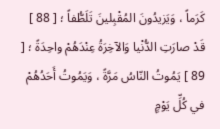كَرَماً ، وَيَزيدُونَ المُقْبِلينَ تَلَطُّفاً ؛ [ 88 ] قَدْ صارَتِ الدُّنْيا وَالآخِرَةُ عِنْدَهُمْ واحِدَةً ؛ [ 89 ] يَمُوتُ النّاسُ مَرَّةً ، وَيَمُوتُ أَحَدُهُمْ في كُلِّ يَوْمٍ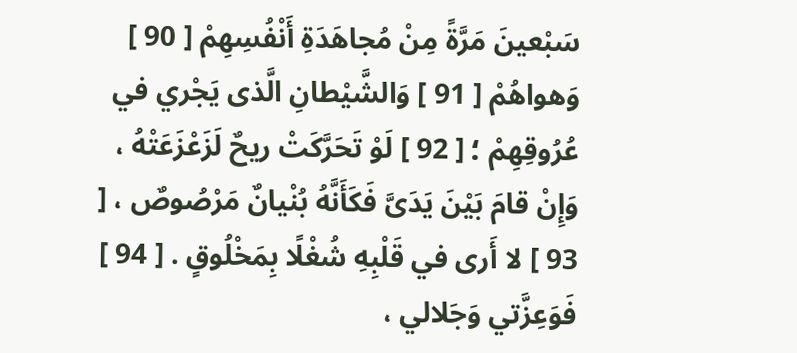سَبْعينَ مَرَّةً مِنْ مُجاهَدَةِ أَنْفُسِهِمْ [ 90 ] وَهواهُمْ [ 91 ] وَالشَّيْطانِ الَّذى يَجْري في عُرُوقِهِمْ ؛ [ 92 ] لَوْ تَحَرَّكَتْ ريحٌ لَزَعْزَعَتْهُ ، وَإِنْ قامَ بَيْنَ يَدَىَّ فَكَأَنَّهُ بُنْيانٌ مَرْصُوصٌ ، [ 93 ] لا أَرى في قَلْبِهِ شُغْلًا بِمَخْلُوقٍ . [ 94 ] فَوَعِزَّتي وَجَلالي ،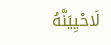لَاحْيِيَنَّهُ